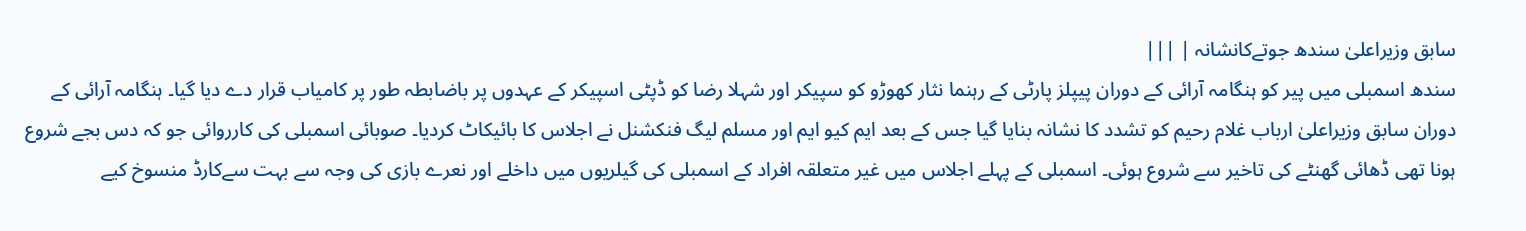سابق وزیراعلیٰ سندھ جوتےکانشانہ | |||
سندھ اسمبلی میں پیر کو ہنگامہ آرائی کے دوران پیپلز پارٹی کے رہنما نثار کھوڑو کو سپیکر اور شہلا رضا کو ڈپٹی اسپیکر کے عہدوں پر باضابطہ طور پر کامیاب قرار دے دیا گیا۔ ہنگامہ آرائی کے دوران سابق وزیراعلیٰ ارباب غلام رحیم کو تشدد کا نشانہ بنایا گیا جس کے بعد ایم کیو ایم اور مسلم لیگ فنکشنل نے اجلاس کا بائیکاٹ کردیا۔ صوبائی اسمبلی کی کارروائی جو کہ دس بجے شروع ہونا تھی ڈھائی گھنٹے کی تاخیر سے شروع ہوئی۔ اسمبلی کے پہلے اجلاس میں غیر متعلقہ افراد کے اسمبلی کی گیلریوں میں داخلے اور نعرے بازی کی وجہ سے بہت سےکارڈ منسوخ کیے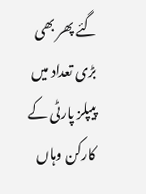گئے پھر بھی بڑی تعداد میں پیپلز پارٹی کے کارکن وہاں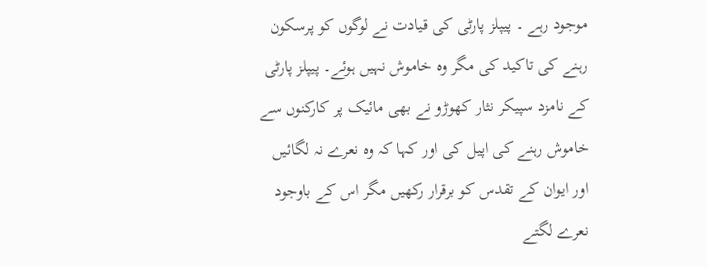موجود رہے ۔ پیپلز پارٹی کی قیادت نے لوگوں کو پرسکون رہنے کی تاکید کی مگر وہ خاموش نہیں ہوئے۔ پیپلز پارٹی کے نامزد سپیکر نثار کھوڑو نے بھی مائیک پر کارکنوں سے خاموش رہنے کی اپیل کی اور کہا کہ وہ نعرے نہ لگائیں اور ایوان کے تقدس کو برقرار رکھیں مگر اس کے باوجود نعرے لگتے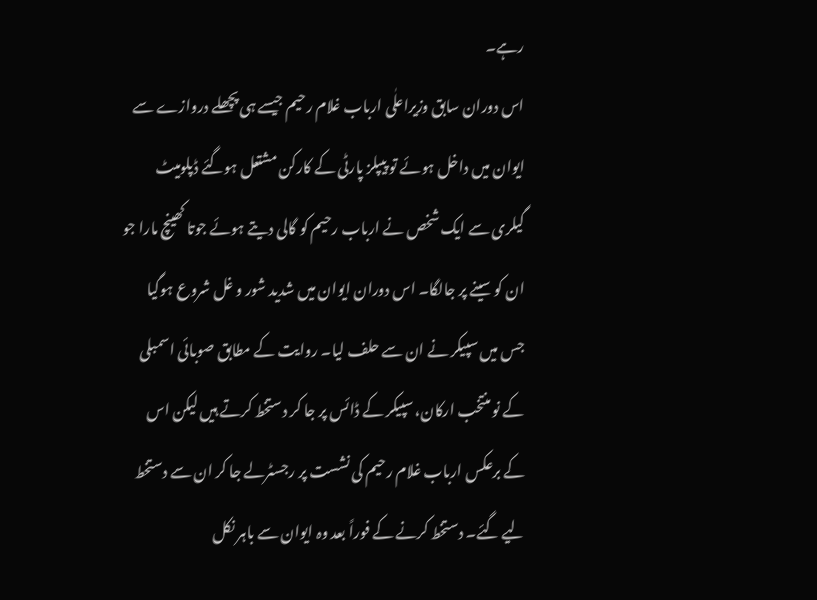رہے۔
اس دوران سابق وزیراعلٰی ارباب غلام رحیم جیسے ہی پچھلے دروازے سے ایوان میں داخل ہوئے تو پیپلز پارٹی کے کارکن مشتعل ہوگئے ڈپلومیٹ گیلری سے ایک شخص نے ارباب رحیم کو گالی دیتے ہوئے جوتا کھینچ مارا جو ان کو سینے پر جالگا۔ اس دوران ایوان میں شدید شور و غل شروع ہوگیا جس میں سپیکر نے ان سے حلف لیا۔ روایت کے مطابق صوبائی اسمبلی کے نو منتخب ارکان، سپیکر کے ڈائس پر جا کر دستخط کرتے ہیں لیکن اس کے برعکس ارباب غلام رحیم کی نشست پر رجسٹرلے جا کر ان سے دستخط لیے گئے۔ دستخط کرنے کے فوراً بعد وہ ایوان سے باہر نکل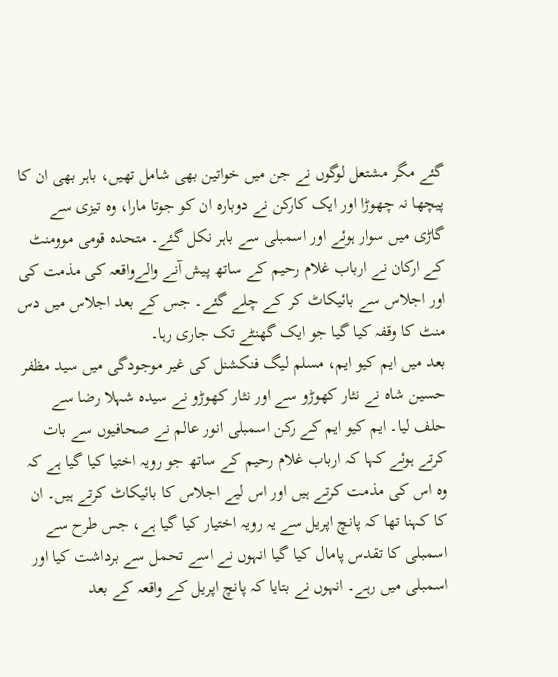گئے مگر مشتعل لوگوں نے جن میں خواتین بھی شامل تھیں، باہر بھی ان کا پیچھا نہ چھوڑا اور ایک کارکن نے دوبارہ ان کو جوتا مارا، وہ تیزی سے گاڑی میں سوار ہوئے اور اسمبلی سے باہر نکل گئے۔ متحدہ قومی موومنٹ کے ارکان نے ارباب غلام رحیم کے ساتھ پیش آنے والےواقعہ کی مذمت کی اور اجلاس سے بائیکاٹ کر کے چلے گئے۔ جس کے بعد اجلاس میں دس منٹ کا وقفہ کیا گیا جو ایک گھنٹے تک جاری رہا۔
بعد میں ایم کیو ایم، مسلم لیگ فنکشنل کی غیر موجودگی میں سید مظفر حسین شاہ نے نثار کھوڑو سے اور نثار کھوڑو نے سیدہ شہلا رضا سے حلف لیا۔ ایم کیو ایم کے رکن اسمبلی انور عالم نے صحافیوں سے بات کرتے ہوئے کہا کہ ارباب غلام رحیم کے ساتھ جو رویہ اختیا کیا گیا ہے کہ وہ اس کی مذمت کرتے ہیں اور اس لیے اجلاس کا بائیکاٹ کرتے ہیں۔ ان کا کہنا تھا کہ پانچ اپریل سے یہ رویہ اختیار کیا گیا ہے، جس طرح سے اسمبلی کا تقدس پامال کیا گیا انہوں نے اسے تحمل سے برداشت کیا اور اسمبلی میں رہے۔ انہوں نے بتایا کہ پانچ اپریل کے واقعہ کے بعد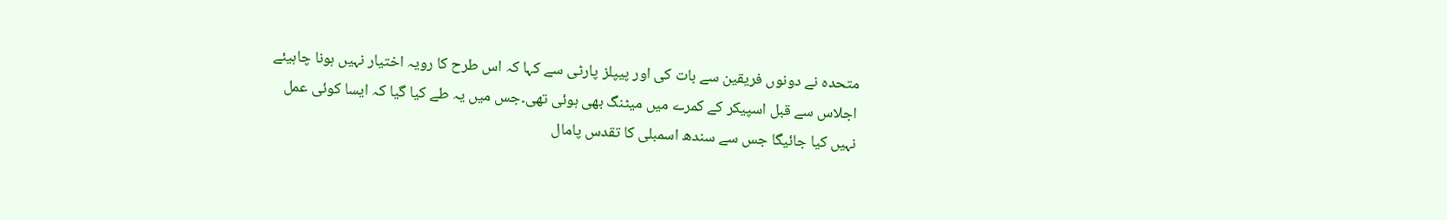متحدہ نے دونوں فریقین سے بات کی اور پیپلز پارٹی سے کہا کہ اس طرح کا رویہ اختیار نہیں ہونا چاہیئے اجلاس سے قبل اسپیکر کے کمرے میں میٹنگ بھی ہوئی تھی۔جس میں یہ طے کیا گیا کہ ایسا کوئی عمل نہیں کیا جائیگا جس سے سندھ اسمبلی کا تقدس پامال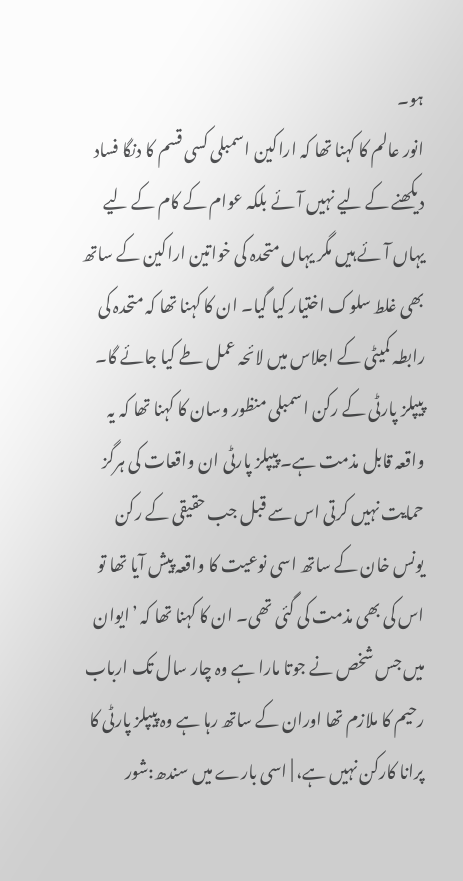ہو۔
انور عالم کا کہنا تھا کہ اراکین اسمبلی کسی قسم کا دنگا فساد دیکھنے کے لیے نہیں آئے بلکہ عوام کے کام کے لیے یہاں آئے ہیں مگر یہاں متحدہ کی خواتین اراکین کے ساتھ بھی غلط سلوک اختیار کیا گیا۔ ان کا کہنا تھا کہ متحدہ کی رابطہ کمیٹی کے اجلاس میں لائحہ عمل طے کیا جائے گا۔ پیپلز پارٹی کے رکن اسمبلی منظور وسان کا کہنا تھا کہ یہ واقعہ قابل مذمت ہے۔ پیپلز پارٹی ان واقعات کی ہرگز حمایت نہیں کرتی اس سے قبل جب حقیقی کے رکن یونس خان کے ساتھ اسی نوعیت کا واقعہ پیش آیا تھا تو اس کی بھی مذمت کی گئی تھی۔ ان کا کہنا تھا کہ ’ایوان میں جس شخص نے جوتا مارا ہے وہ چار سال تک ارباب رحیم کا ملازم تھا اوران کے ساتھ رہا ہے وہ پیپلز پارٹی کا پرانا کارکن نہیں ہے، | اسی بارے میں سندھ:شور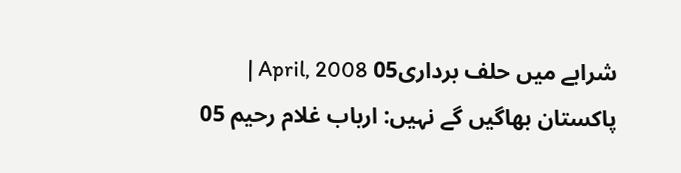شرابے میں حلف برداری05 April, 2008 | پاکستان بھاگیں گے نہیں: ارباب غلام رحیم 05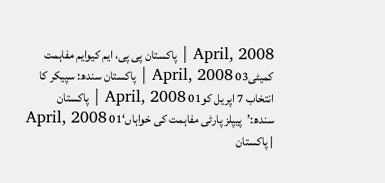April, 2008 | پاکستان پی پی، ایم کیوایم مفاہمت کمیٹی03 April, 2008 | پاکستان سندھ: سپیکر کا انتخاب 7 اپریل کو01 April, 2008 | پاکستان سندھ:’پیپلز پارٹی مفاہمت کی خواہاں‘01 April, 2008 | پاکستان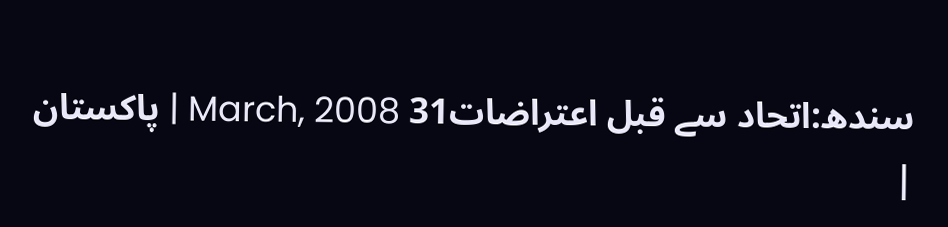سندھ:اتحاد سے قبل اعتراضات31 March, 2008 | پاکستان |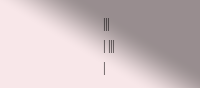|||
| |||
|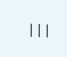|||